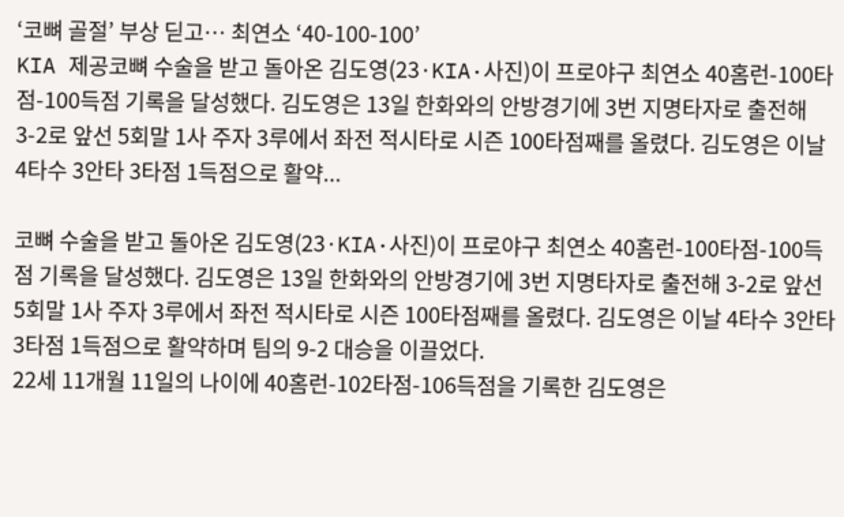‘코뼈 골절’ 부상 딛고… 최연소 ‘40-100-100’
KIA 제공코뼈 수술을 받고 돌아온 김도영(23·KIA·사진)이 프로야구 최연소 40홈런-100타점-100득점 기록을 달성했다. 김도영은 13일 한화와의 안방경기에 3번 지명타자로 출전해 3-2로 앞선 5회말 1사 주자 3루에서 좌전 적시타로 시즌 100타점째를 올렸다. 김도영은 이날 4타수 3안타 3타점 1득점으로 활약...

코뼈 수술을 받고 돌아온 김도영(23·KIA·사진)이 프로야구 최연소 40홈런-100타점-100득점 기록을 달성했다. 김도영은 13일 한화와의 안방경기에 3번 지명타자로 출전해 3-2로 앞선 5회말 1사 주자 3루에서 좌전 적시타로 시즌 100타점째를 올렸다. 김도영은 이날 4타수 3안타 3타점 1득점으로 활약하며 팀의 9-2 대승을 이끌었다.
22세 11개월 11일의 나이에 40홈런-102타점-106득점을 기록한 김도영은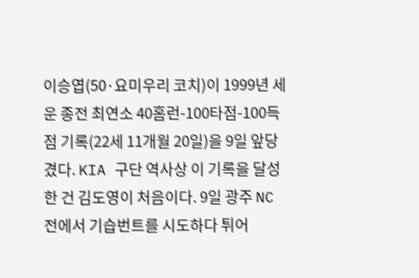이승엽(50·요미우리 코치)이 1999년 세운 종전 최연소 40홈런-100타점-100득점 기록(22세 11개월 20일)을 9일 앞당겼다. KIA 구단 역사상 이 기록을 달성한 건 김도영이 처음이다. 9일 광주 NC전에서 기습번트를 시도하다 튀어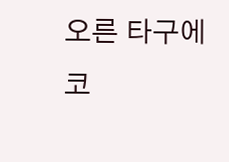오른 타구에 코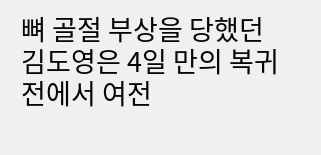뼈 골절 부상을 당했던 김도영은 4일 만의 복귀전에서 여전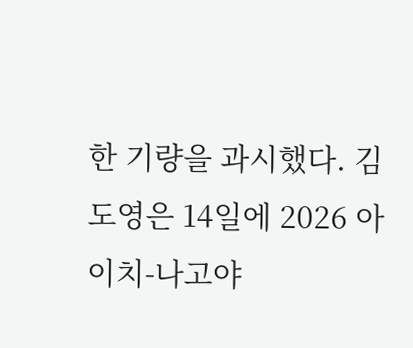한 기량을 과시했다. 김도영은 14일에 2026 아이치-나고야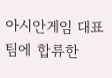아시안게임 대표팀에 합류한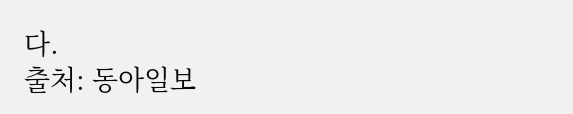다.
출처: 동아일보